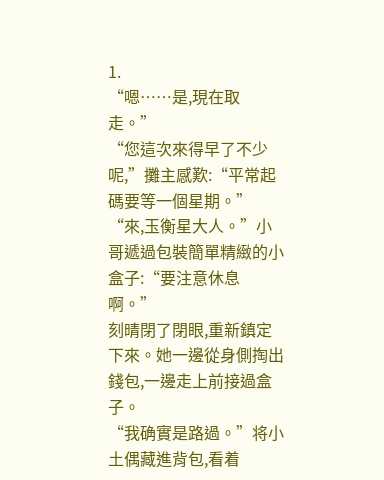1.
“嗯……是,現在取走。”
“您這次來得早了不少呢,”攤主感歎:“平常起碼要等一個星期。”
“來,玉衡星大人。”小哥遞過包裝簡單精緻的小盒子:“要注意休息啊。”
刻晴閉了閉眼,重新鎮定下來。她一邊從身側掏出錢包,一邊走上前接過盒子。
“我确實是路過。”将小土偶藏進背包,看着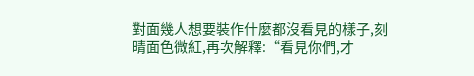對面幾人想要裝作什麼都沒看見的樣子,刻晴面色微紅,再次解釋:“看見你們,才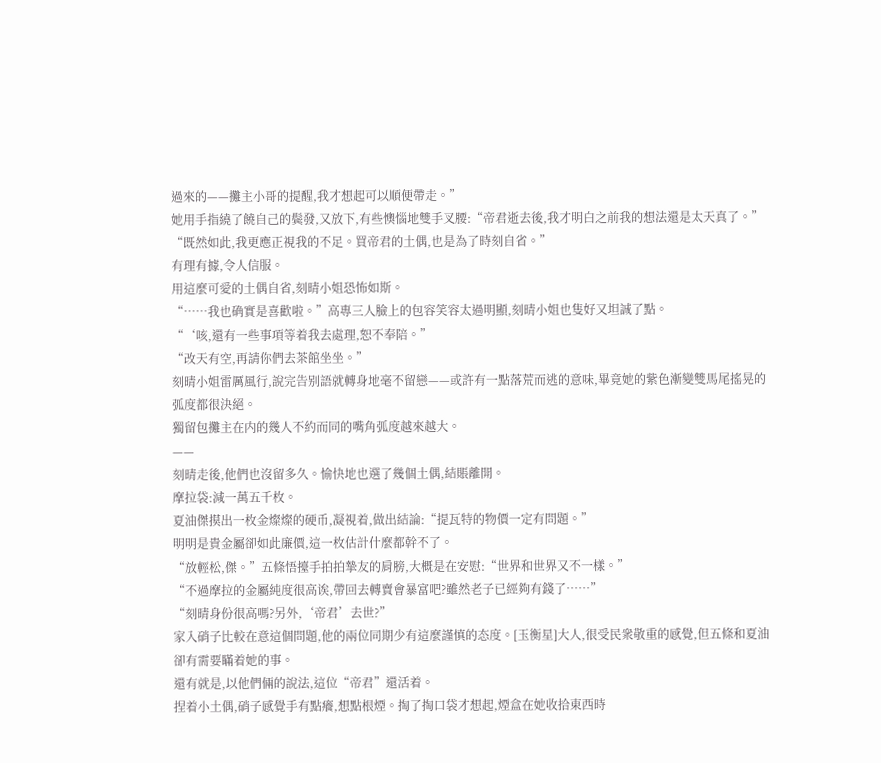過來的——攤主小哥的提醒,我才想起可以順便帶走。”
她用手指繞了饒自己的鬓發,又放下,有些懊惱地雙手叉腰:“帝君逝去後,我才明白之前我的想法還是太天真了。”
“既然如此,我更應正視我的不足。買帝君的土偶,也是為了時刻自省。”
有理有據,令人信服。
用這麼可愛的土偶自省,刻晴小姐恐怖如斯。
“……我也确實是喜歡啦。”高專三人臉上的包容笑容太過明顯,刻晴小姐也隻好又坦誠了點。
“‘咳,還有一些事項等着我去處理,恕不奉陪。”
“改天有空,再請你們去茶館坐坐。”
刻晴小姐雷厲風行,說完告别語就轉身地毫不留戀——或許有一點落荒而逃的意味,畢竟她的紫色漸變雙馬尾搖晃的弧度都很決絕。
獨留包攤主在内的幾人不約而同的嘴角弧度越來越大。
——
刻晴走後,他們也沒留多久。愉快地也選了幾個土偶,結賬離開。
摩拉袋:減一萬五千枚。
夏油傑摸出一枚金燦燦的硬币,凝視着,做出結論:“提瓦特的物價一定有問題。”
明明是貴金屬卻如此廉價,這一枚估計什麼都幹不了。
“放輕松,傑。”五條悟擡手拍拍摯友的肩膀,大概是在安慰:“世界和世界又不一樣。”
“不過摩拉的金屬純度很高诶,帶回去轉賣會暴富吧?雖然老子已經夠有錢了……”
“刻晴身份很高嗎?另外,‘帝君’去世?”
家入硝子比較在意這個問題,他的兩位同期少有這麼謹慎的态度。[玉衡星]大人,很受民衆敬重的感覺,但五條和夏油卻有需要瞞着她的事。
還有就是,以他們倆的說法,這位“帝君”還活着。
捏着小土偶,硝子感覺手有點癢,想點根煙。掏了掏口袋才想起,煙盒在她收拾東西時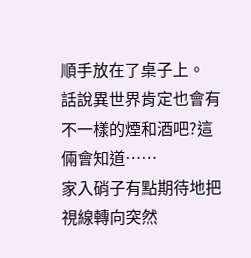順手放在了桌子上。
話說異世界肯定也會有不一樣的煙和酒吧?這倆會知道……
家入硝子有點期待地把視線轉向突然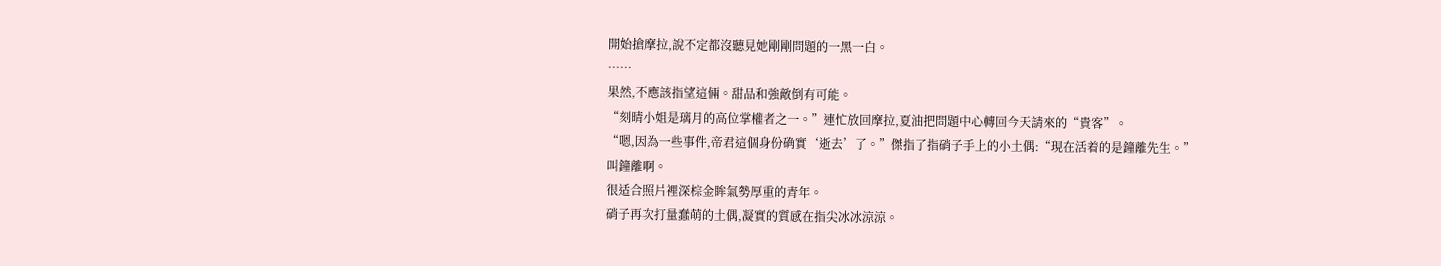開始搶摩拉,說不定都沒聽見她剛剛問題的一黑一白。
……
果然,不應該指望這倆。甜品和強敵倒有可能。
“刻晴小姐是璃月的高位掌權者之一。”連忙放回摩拉,夏油把問題中心轉回今天請來的“貴客”。
“嗯,因為一些事件,帝君這個身份确實‘逝去’了。”傑指了指硝子手上的小土偶:“現在活着的是鐘離先生。”
叫鐘離啊。
很适合照片裡深棕金眸氣勢厚重的青年。
硝子再次打量蠢萌的土偶,凝實的質感在指尖冰冰涼涼。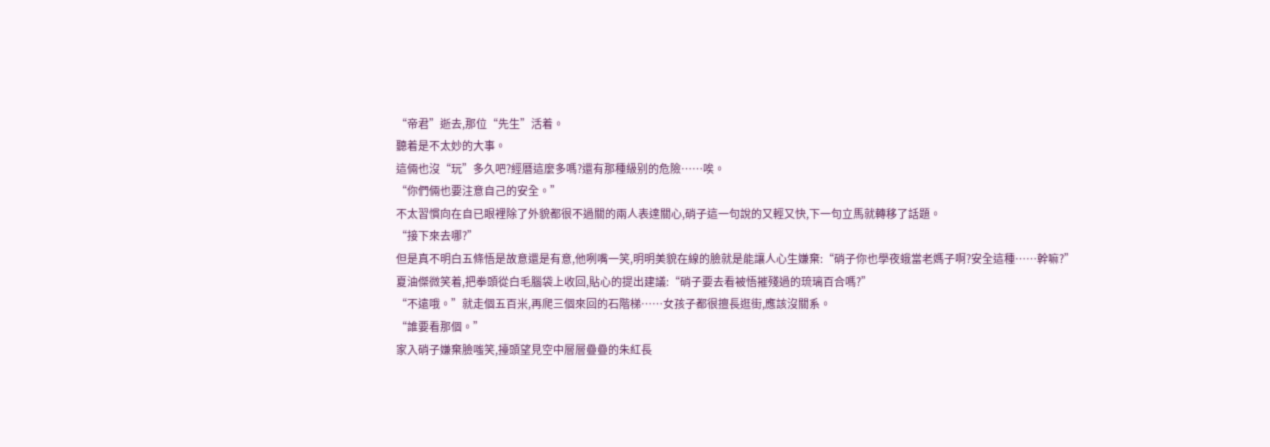“帝君”逝去,那位“先生”活着。
聽着是不太妙的大事。
這倆也沒“玩”多久吧?經曆這麼多嗎?還有那種級别的危險……唉。
“你們倆也要注意自己的安全。”
不太習慣向在自已眼裡除了外貌都很不過關的兩人表達關心,硝子這一句說的又輕又快,下一句立馬就轉移了話題。
“接下來去哪?”
但是真不明白五條悟是故意還是有意,他咧嘴一笑,明明美貌在線的臉就是能讓人心生嫌棄:“硝子你也學夜蛾當老媽子啊?安全這種……幹嘛?”
夏油傑微笑着,把拳頭從白毛腦袋上收回,貼心的提出建議:“硝子要去看被悟摧殘過的琉璃百合嗎?”
“不遠哦。”就走個五百米,再爬三個來回的石階梯……女孩子都很擅長逛街,應該沒關系。
“誰要看那個。”
家入硝子嫌棄臉嗤笑,擡頭望見空中層層疊疊的朱紅長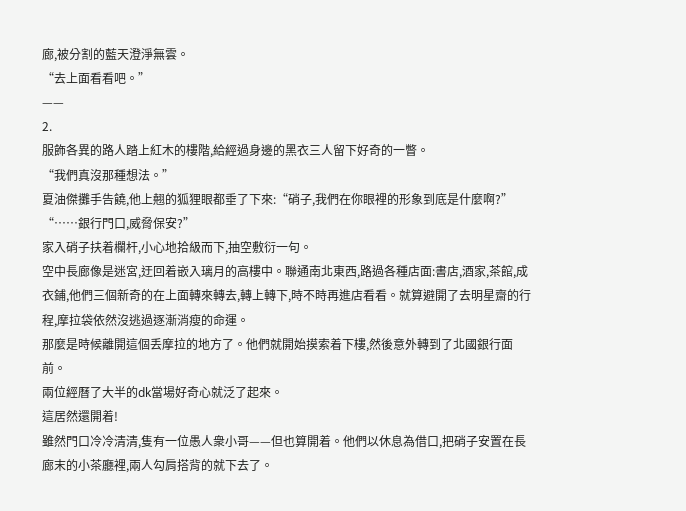廊,被分割的藍天澄淨無雲。
“去上面看看吧。”
——
2.
服飾各異的路人踏上紅木的樓階,給經過身邊的黑衣三人留下好奇的一瞥。
“我們真沒那種想法。”
夏油傑攤手告饒,他上翹的狐狸眼都垂了下來:“硝子,我們在你眼裡的形象到底是什麼啊?”
“……銀行門口,威脅保安?”
家入硝子扶着欄杆,小心地拾級而下,抽空敷衍一句。
空中長廊像是迷宮,迂回着嵌入璃月的高樓中。聯通南北東西,路過各種店面:書店,酒家,茶館,成衣鋪,他們三個新奇的在上面轉來轉去,轉上轉下,時不時再進店看看。就算避開了去明星齋的行程,摩拉袋依然沒逃過逐漸消瘦的命運。
那麼是時候離開這個丢摩拉的地方了。他們就開始摸索着下樓,然後意外轉到了北國銀行面前。
兩位經曆了大半的dk當場好奇心就泛了起來。
這居然還開着!
雖然門口冷冷清清,隻有一位愚人衆小哥——但也算開着。他們以休息為借口,把硝子安置在長廊末的小茶廳裡,兩人勾肩搭背的就下去了。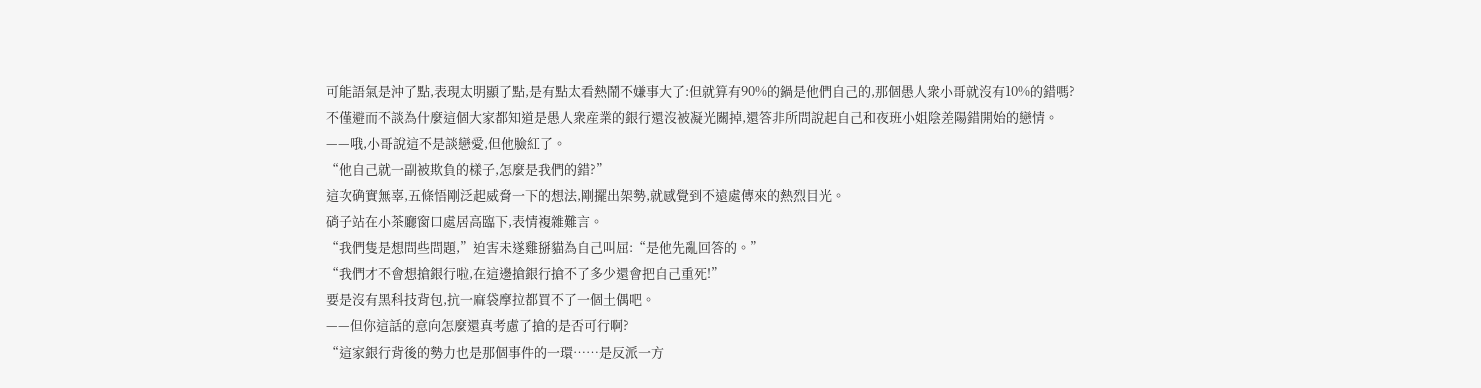可能語氣是沖了點,表現太明顯了點,是有點太看熱鬧不嫌事大了:但就算有90%的鍋是他們自己的,那個愚人衆小哥就沒有10%的錯嗎?
不僅避而不談為什麼這個大家都知道是愚人衆産業的銀行還沒被凝光關掉,還答非所問說起自己和夜班小姐陰差陽錯開始的戀情。
——哦,小哥說這不是談戀愛,但他臉紅了。
“他自己就一副被欺負的樣子,怎麼是我們的錯?”
這次确實無辜,五條悟剛泛起威脅一下的想法,剛擺出架勢,就感覺到不遠處傳來的熱烈目光。
硝子站在小茶廳窗口處居高臨下,表情複雜難言。
“我們隻是想問些問題,”迫害未遂雞掰貓為自己叫屈:“是他先亂回答的。”
“我們才不會想搶銀行啦,在這邊搶銀行搶不了多少還會把自己重死!”
要是沒有黑科技背包,抗一麻袋摩拉都買不了一個土偶吧。
——但你這話的意向怎麼還真考慮了搶的是否可行啊?
“這家銀行背後的勢力也是那個事件的一環……是反派一方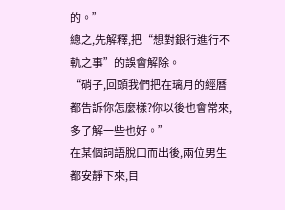的。”
總之,先解釋,把“想對銀行進行不軌之事”的誤會解除。
“硝子,回頭我們把在璃月的經曆都告訴你怎麼樣?你以後也會常來,多了解一些也好。”
在某個詞語脫口而出後,兩位男生都安靜下來,目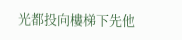光都投向樓梯下先他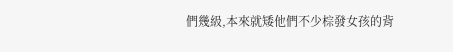們幾級,本來就矮他們不少棕發女孩的背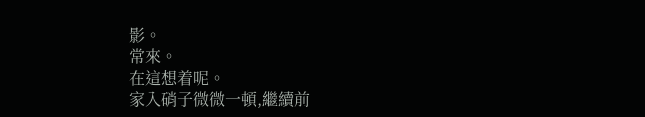影。
常來。
在這想着呢。
家入硝子微微一頓,繼續前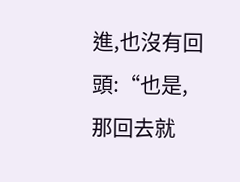進,也沒有回頭:“也是,那回去就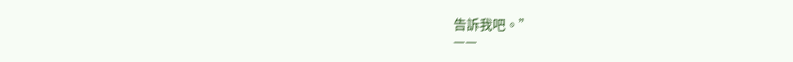告訴我吧。”
——